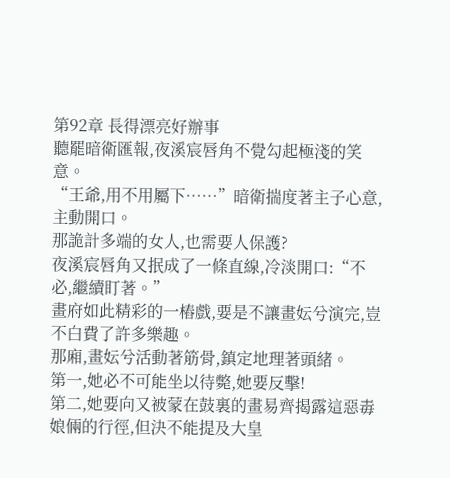第92章 長得漂亮好辦事
聽罷暗衛匯報,夜溪宸唇角不覺勾起極淺的笑意。
“王爺,用不用屬下……”暗衛揣度著主子心意,主動開口。
那詭計多端的女人,也需要人保護?
夜溪宸唇角又抿成了一條直線,冷淡開口:“不必,繼續盯著。”
畫府如此精彩的一樁戲,要是不讓畫妘兮演完,豈不白費了許多樂趣。
那廂,畫妘兮活動著筋骨,鎮定地理著頭緒。
第一,她必不可能坐以待斃,她要反擊!
第二,她要向又被蒙在鼓裏的畫易齊揭露這惡毒娘倆的行徑,但決不能提及大皇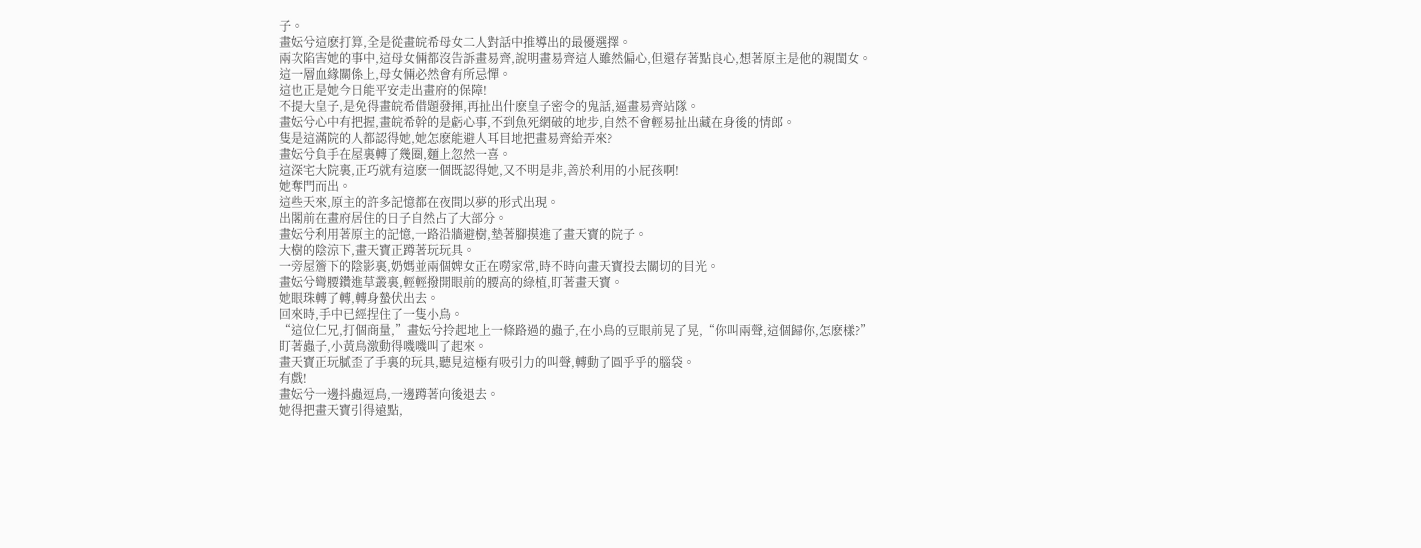子。
畫妘兮這麽打算,全是從畫皖希母女二人對話中推導出的最優選擇。
兩次陷害她的事中,這母女倆都沒告訴畫易齊,說明畫易齊這人雖然偏心,但還存著點良心,想著原主是他的親閨女。
這一層血緣關係上,母女倆必然會有所忌憚。
這也正是她今日能平安走出畫府的保障!
不提大皇子,是免得畫皖希借題發揮,再扯出什麽皇子密令的鬼話,逼畫易齊站隊。
畫妘兮心中有把握,畫皖希幹的是虧心事,不到魚死網破的地步,自然不會輕易扯出藏在身後的情郎。
隻是這滿院的人都認得她,她怎麽能避人耳目地把畫易齊給弄來?
畫妘兮負手在屋裏轉了幾圈,麵上忽然一喜。
這深宅大院裏,正巧就有這麽一個既認得她,又不明是非,善於利用的小屁孩啊!
她奪門而出。
這些天來,原主的許多記憶都在夜間以夢的形式出現。
出閣前在畫府居住的日子自然占了大部分。
畫妘兮利用著原主的記憶,一路沿牆避樹,墊著腳摸進了畫天寶的院子。
大樹的陰涼下,畫天寶正蹲著玩玩具。
一旁屋簷下的陰影裏,奶媽並兩個婢女正在嘮家常,時不時向畫天寶投去關切的目光。
畫妘兮彎腰鑽進草叢裏,輕輕撥開眼前的腰高的綠植,盯著畫天寶。
她眼珠轉了轉,轉身蟄伏出去。
回來時,手中已經捏住了一隻小鳥。
“這位仁兄,打個商量,”畫妘兮拎起地上一條路過的蟲子,在小鳥的豆眼前晃了晃,“你叫兩聲,這個歸你,怎麽樣?”
盯著蟲子,小黃鳥激動得嘰嘰叫了起來。
畫天寶正玩膩歪了手裏的玩具,聽見這極有吸引力的叫聲,轉動了圓乎乎的腦袋。
有戲!
畫妘兮一邊抖蟲逗鳥,一邊蹲著向後退去。
她得把畫天寶引得遠點,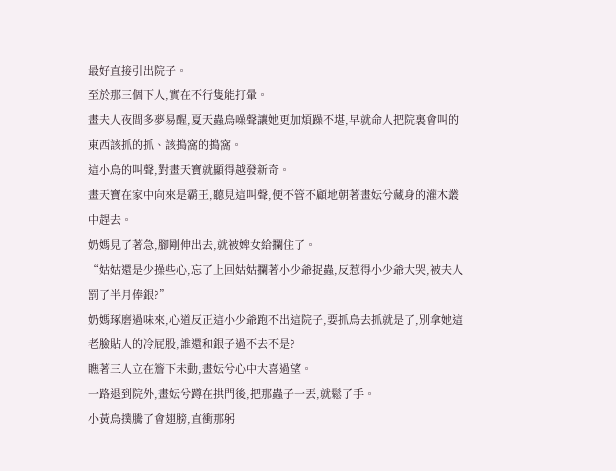最好直接引出院子。
至於那三個下人,實在不行隻能打暈。
畫夫人夜間多夢易醒,夏天蟲鳥噪聲讓她更加煩躁不堪,早就命人把院裏會叫的東西該抓的抓、該搗窩的搗窩。
這小鳥的叫聲,對畫天寶就顯得越發新奇。
畫天寶在家中向來是霸王,聽見這叫聲,便不管不顧地朝著畫妘兮藏身的灌木叢中趕去。
奶媽見了著急,腳剛伸出去,就被婢女給攔住了。
“姑姑還是少操些心,忘了上回姑姑攔著小少爺捉蟲,反惹得小少爺大哭,被夫人罰了半月俸銀?”
奶媽琢磨過味來,心道反正這小少爺跑不出這院子,要抓鳥去抓就是了,別拿她這老臉貼人的冷屁股,誰還和銀子過不去不是?
瞧著三人立在簷下未動,畫妘兮心中大喜過望。
一路退到院外,畫妘兮蹲在拱門後,把那蟲子一丟,就鬆了手。
小黃鳥撲騰了會翅膀,直衝那躬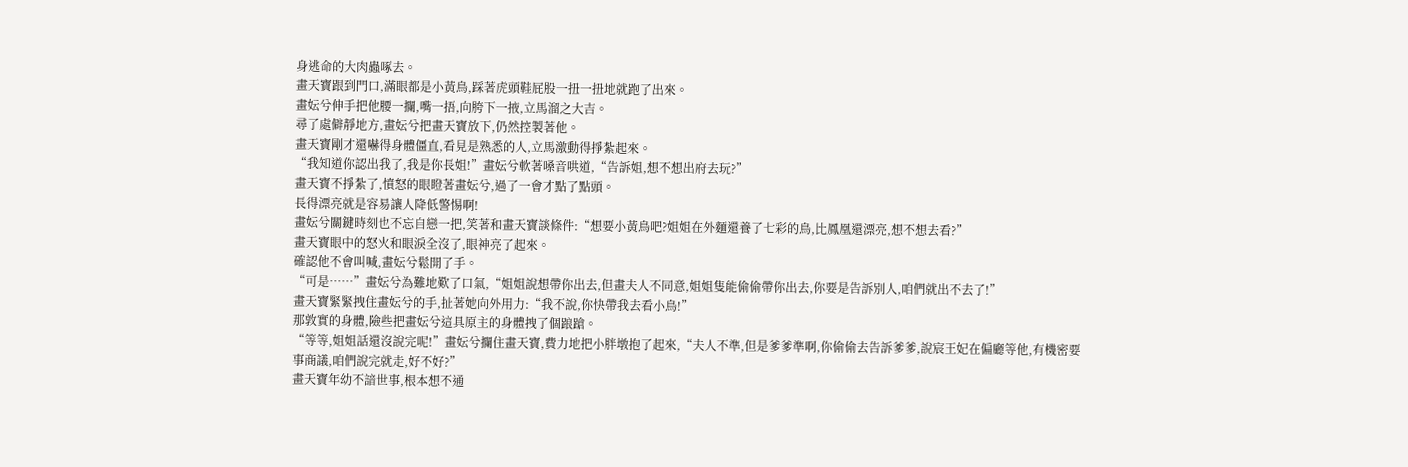身逃命的大肉蟲啄去。
畫天寶跟到門口,滿眼都是小黃鳥,踩著虎頭鞋屁股一扭一扭地就跑了出來。
畫妘兮伸手把他腰一攔,嘴一捂,向胯下一掖,立馬溜之大吉。
尋了處僻靜地方,畫妘兮把畫天寶放下,仍然控製著他。
畫天寶剛才還嚇得身體僵直,看見是熟悉的人,立馬激動得掙紮起來。
“我知道你認出我了,我是你長姐!”畫妘兮軟著嗓音哄道,“告訴姐,想不想出府去玩?”
畫天寶不掙紮了,憤怒的眼瞪著畫妘兮,過了一會才點了點頭。
長得漂亮就是容易讓人降低警惕啊!
畫妘兮關鍵時刻也不忘自戀一把,笑著和畫天寶談條件:“想要小黃鳥吧?姐姐在外麵還養了七彩的鳥,比鳳凰還漂亮,想不想去看?”
畫天寶眼中的怒火和眼淚全沒了,眼神亮了起來。
確認他不會叫喊,畫妘兮鬆開了手。
“可是……”畫妘兮為難地歎了口氣,“姐姐說想帶你出去,但畫夫人不同意,姐姐隻能偷偷帶你出去,你要是告訴別人,咱們就出不去了!”
畫天寶緊緊拽住畫妘兮的手,扯著她向外用力:“我不說,你快帶我去看小鳥!”
那敦實的身體,險些把畫妘兮這具原主的身體拽了個踉蹌。
“等等,姐姐話還沒說完呢!”畫妘兮攔住畫天寶,費力地把小胖墩抱了起來,“夫人不準,但是爹爹準啊,你偷偷去告訴爹爹,說宸王妃在偏廳等他,有機密要事商議,咱們說完就走,好不好?”
畫天寶年幼不諳世事,根本想不通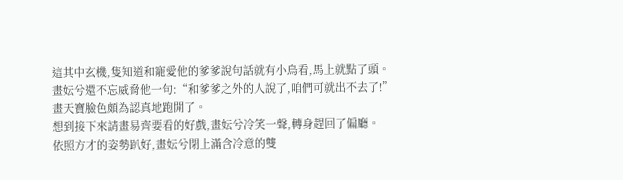這其中玄機,隻知道和寵愛他的爹爹說句話就有小鳥看,馬上就點了頭。
畫妘兮還不忘威脅他一句:“和爹爹之外的人說了,咱們可就出不去了!”
畫天寶臉色頗為認真地跑開了。
想到接下來請畫易齊要看的好戲,畫妘兮冷笑一聲,轉身趕回了偏廳。
依照方才的姿勢趴好,畫妘兮閉上滿含冷意的雙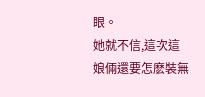眼。
她就不信,這次這娘倆還要怎麽裝無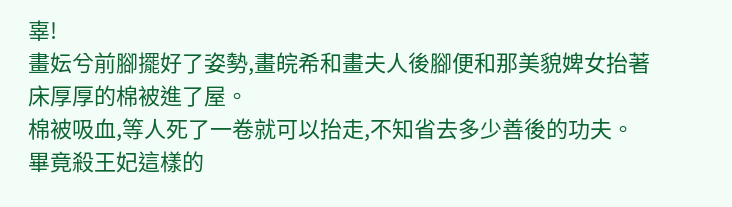辜!
畫妘兮前腳擺好了姿勢,畫皖希和畫夫人後腳便和那美貌婢女抬著床厚厚的棉被進了屋。
棉被吸血,等人死了一卷就可以抬走,不知省去多少善後的功夫。
畢竟殺王妃這樣的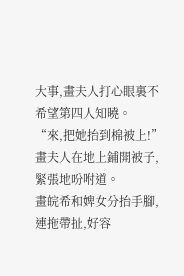大事,畫夫人打心眼裏不希望第四人知曉。
“來,把她抬到棉被上!”畫夫人在地上鋪開被子,緊張地吩咐道。
畫皖希和婢女分抬手腳,連拖帶扯,好容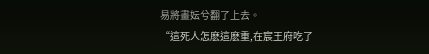易將畫妘兮翻了上去。
“這死人怎麽這麽重,在宸王府吃了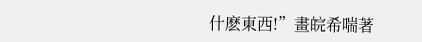什麽東西!”畫皖希喘著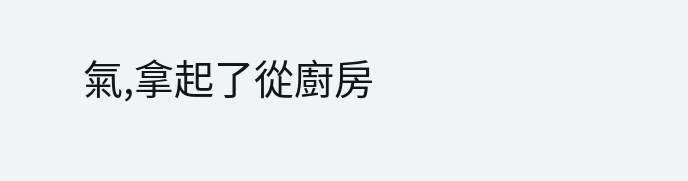氣,拿起了從廚房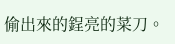偷出來的鋥亮的菜刀。